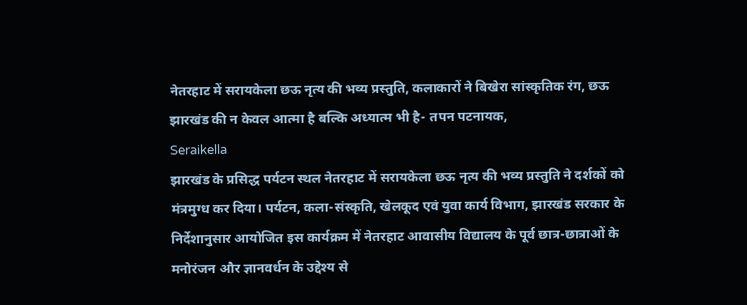नेतरहाट में सरायकेला छऊ नृत्य की भव्य प्रस्तुति, कलाकारों ने बिखेरा सांस्कृतिक रंग, छऊ झारखंड की न केवल आत्मा है बल्कि अध्यात्म भी है- तपन पटनायक,
Seraikella
झारखंड के प्रसिद्ध पर्यटन स्थल नेतरहाट में सरायकेला छऊ नृत्य की भव्य प्रस्तुति ने दर्शकों को मंत्रमुग्ध कर दिया। पर्यटन, कला-संस्कृति, खेलकूद एवं युवा कार्य विभाग, झारखंड सरकार के निर्देशानुसार आयोजित इस कार्यक्रम में नेतरहाट आवासीय विद्यालय के पूर्व छात्र-छात्राओं के मनोरंजन और ज्ञानवर्धन के उद्देश्य से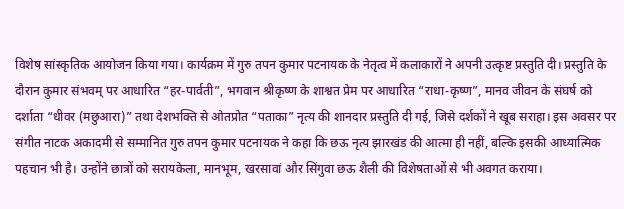विशेष सांस्कृतिक आयोजन किया गया। कार्यक्रम में गुरु तपन कुमार पटनायक के नेतृत्व में कलाकारों ने अपनी उत्कृष्ट प्रस्तुति दी। प्रस्तुति के दौरान कुमार संभवम् पर आधारित “हर-पार्वती”, भगवान श्रीकृष्ण के शाश्वत प्रेम पर आधारित “राधा-कृष्ण”, मानव जीवन के संघर्ष को दर्शाता “धीवर (मछुआरा)” तथा देशभक्ति से ओतप्रोत “पताका” नृत्य की शानदार प्रस्तुति दी गई, जिसे दर्शकों ने खूब सराहा। इस अवसर पर संगीत नाटक अकादमी से सम्मानित गुरु तपन कुमार पटनायक ने कहा कि छऊ नृत्य झारखंड की आत्मा ही नहीं, बल्कि इसकी आध्यात्मिक पहचान भी है। उन्होंने छात्रों को सरायकेला, मानभूम, खरसावां और सिंगुवा छऊ शैली की विशेषताओं से भी अवगत कराया।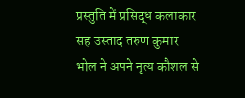प्रस्तुति में प्रसिद्ध कलाकार सह उस्ताद तरुण कुमार भोल ने अपने नृत्य कौशल से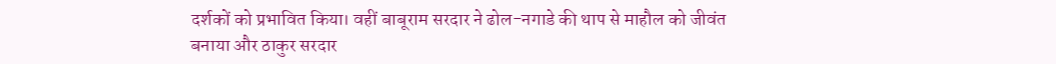दर्शकों को प्रभावित किया। वहीं बाबूराम सरदार ने ढोल-नगाडे की थाप से माहौल को जीवंत बनाया और ठाकुर सरदार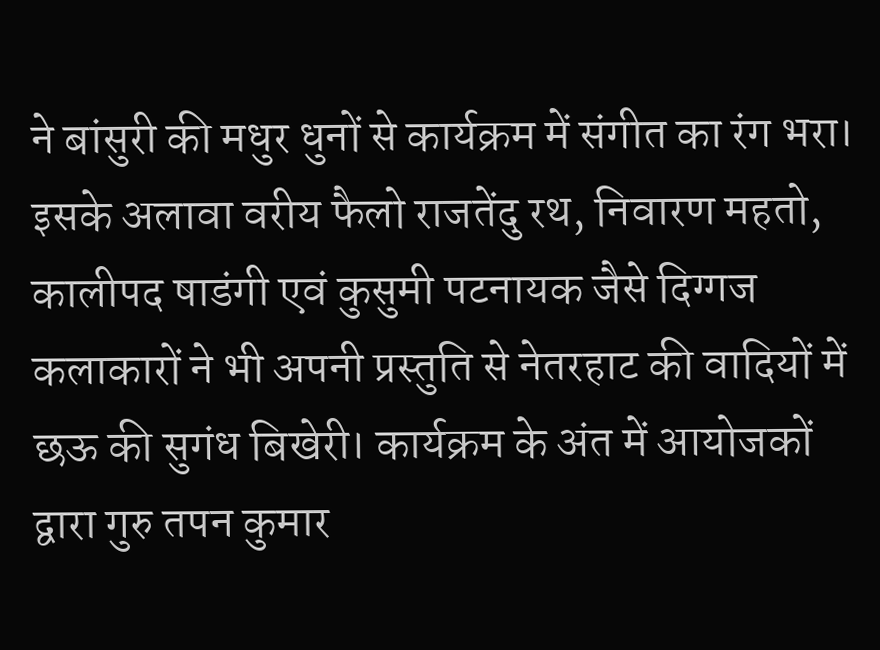ने बांसुरी की मधुर धुनों से कार्यक्रम में संगीत का रंग भरा। इसके अलावा वरीय फैलो राजतेंदु रथ, निवारण महतो, कालीपद षाडंगी एवं कुसुमी पटनायक जैसे दिग्गज कलाकारों ने भी अपनी प्रस्तुति से नेतरहाट की वादियों में छऊ की सुगंध बिखेरी। कार्यक्रम के अंत में आयोजकों द्वारा गुरु तपन कुमार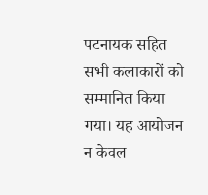पटनायक सहित सभी कलाकारों को सम्मानित किया गया। यह आयोजन न केवल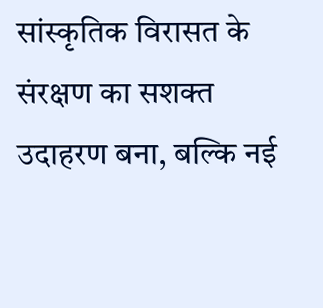सांस्कृतिक विरासत के संरक्षण का सशक्त उदाहरण बना, बल्कि नई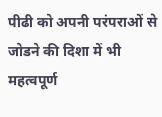पीढी को अपनी परंपराओं से जोडने की दिशा में भी महत्वपूर्ण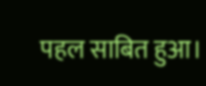पहल साबित हुआ।